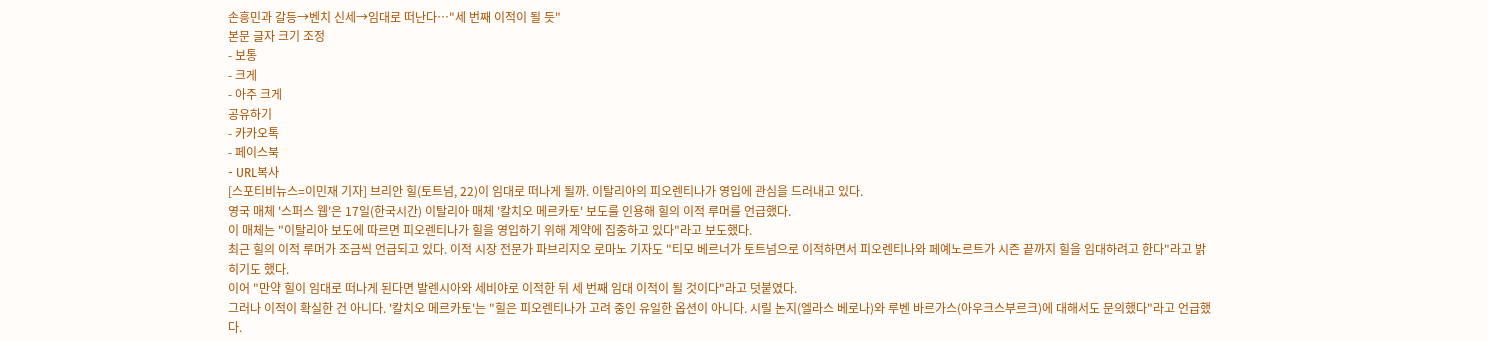손흥민과 갈등→벤치 신세→임대로 떠난다…"세 번째 이적이 될 듯"
본문 글자 크기 조정
- 보통
- 크게
- 아주 크게
공유하기
- 카카오톡
- 페이스북
- URL복사
[스포티비뉴스=이민재 기자] 브리안 힐(토트넘, 22)이 임대로 떠나게 될까. 이탈리아의 피오렌티나가 영입에 관심을 드러내고 있다.
영국 매체 '스퍼스 웹'은 17일(한국시간) 이탈리아 매체 '칼치오 메르카토' 보도를 인용해 힐의 이적 루머를 언급했다.
이 매체는 "이탈리아 보도에 따르면 피오렌티나가 힐을 영입하기 위해 계약에 집중하고 있다"라고 보도했다.
최근 힐의 이적 루머가 조금씩 언급되고 있다. 이적 시장 전문가 파브리지오 로마노 기자도 "티모 베르너가 토트넘으로 이적하면서 피오렌티나와 페예노르트가 시즌 끝까지 힐을 임대하려고 한다"라고 밝히기도 했다.
이어 "만약 힐이 임대로 떠나게 된다면 발렌시아와 세비야로 이적한 뒤 세 번째 임대 이적이 될 것이다"라고 덧붙였다.
그러나 이적이 확실한 건 아니다. '칼치오 메르카토'는 "힐은 피오렌티나가 고려 중인 유일한 옵션이 아니다. 시릴 논지(엘라스 베로나)와 루벤 바르가스(아우크스부르크)에 대해서도 문의했다"라고 언급했다.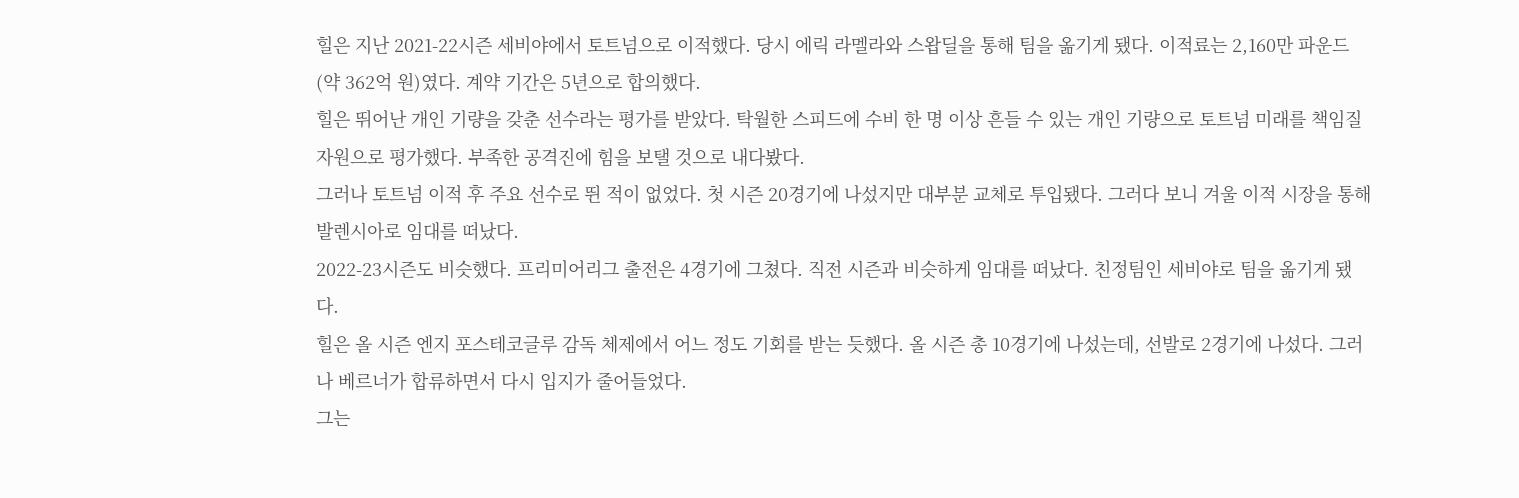힐은 지난 2021-22시즌 세비야에서 토트넘으로 이적했다. 당시 에릭 라멜라와 스왑딜을 통해 팀을 옮기게 됐다. 이적료는 2,160만 파운드(약 362억 원)였다. 계약 기간은 5년으로 합의했다.
힐은 뛰어난 개인 기량을 갖춘 선수라는 평가를 받았다. 탁월한 스피드에 수비 한 명 이상 흔들 수 있는 개인 기량으로 토트넘 미래를 책임질 자원으로 평가했다. 부족한 공격진에 힘을 보탤 것으로 내다봤다.
그러나 토트넘 이적 후 주요 선수로 뛴 적이 없었다. 첫 시즌 20경기에 나섰지만 대부분 교체로 투입됐다. 그러다 보니 겨울 이적 시장을 통해 발렌시아로 임대를 떠났다.
2022-23시즌도 비슷했다. 프리미어리그 출전은 4경기에 그쳤다. 직전 시즌과 비슷하게 임대를 떠났다. 친정팀인 세비야로 팀을 옮기게 됐다.
힐은 올 시즌 엔지 포스테코글루 감독 체제에서 어느 정도 기회를 받는 듯했다. 올 시즌 총 10경기에 나섰는데, 선발로 2경기에 나섰다. 그러나 베르너가 합류하면서 다시 입지가 줄어들었다.
그는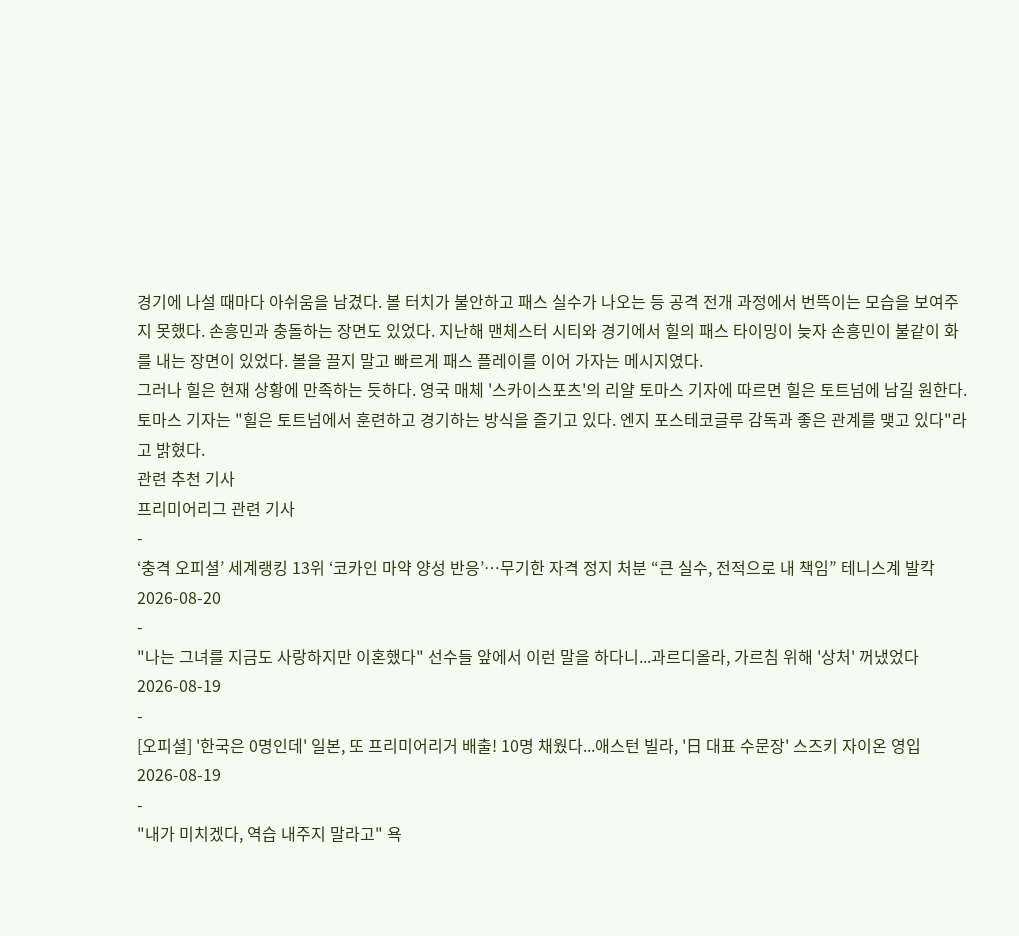경기에 나설 때마다 아쉬움을 남겼다. 볼 터치가 불안하고 패스 실수가 나오는 등 공격 전개 과정에서 번뜩이는 모습을 보여주지 못했다. 손흥민과 충돌하는 장면도 있었다. 지난해 맨체스터 시티와 경기에서 힐의 패스 타이밍이 늦자 손흥민이 불같이 화를 내는 장면이 있었다. 볼을 끌지 말고 빠르게 패스 플레이를 이어 가자는 메시지였다.
그러나 힐은 현재 상황에 만족하는 듯하다. 영국 매체 '스카이스포츠'의 리얄 토마스 기자에 따르면 힐은 토트넘에 남길 원한다. 토마스 기자는 "힐은 토트넘에서 훈련하고 경기하는 방식을 즐기고 있다. 엔지 포스테코글루 감독과 좋은 관계를 맺고 있다"라고 밝혔다.
관련 추천 기사
프리미어리그 관련 기사
-
‘충격 오피셜’ 세계랭킹 13위 ‘코카인 마약 양성 반응’…무기한 자격 정지 처분 “큰 실수, 전적으로 내 책임” 테니스계 발칵
2026-08-20
-
"나는 그녀를 지금도 사랑하지만 이혼했다" 선수들 앞에서 이런 말을 하다니...과르디올라, 가르침 위해 '상처' 꺼냈었다
2026-08-19
-
[오피셜] '한국은 0명인데' 일본, 또 프리미어리거 배출! 10명 채웠다...애스턴 빌라, '日 대표 수문장' 스즈키 자이온 영입
2026-08-19
-
"내가 미치겠다, 역습 내주지 말라고" 욕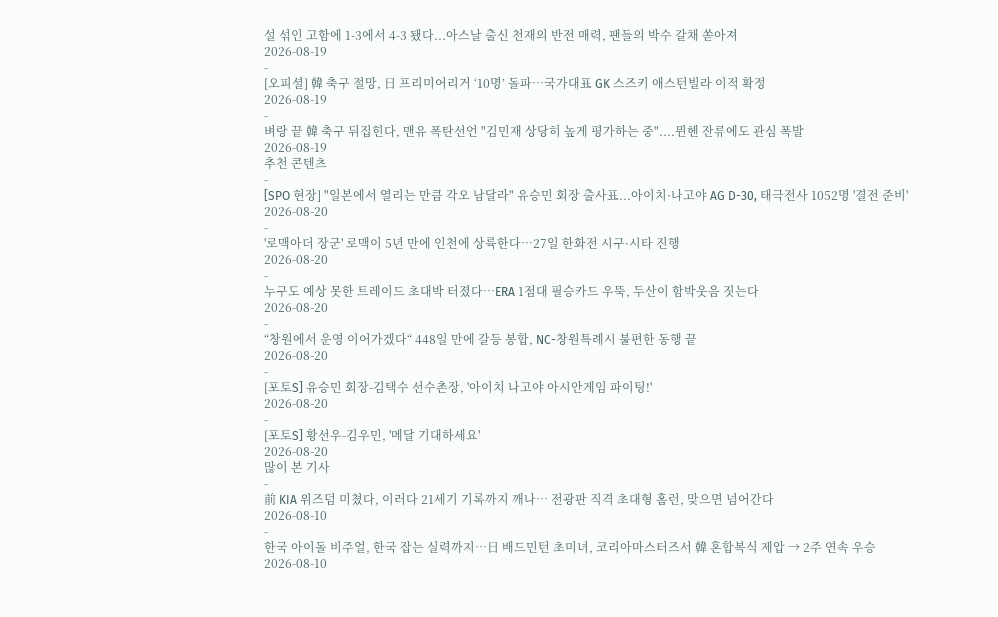설 섞인 고함에 1-3에서 4-3 됐다...아스날 출신 천재의 반전 매력, 팬들의 박수 갈채 쏟아져
2026-08-19
-
[오피셜] 韓 축구 절망, 日 프리미어리거 ‘10명’ 돌파…국가대표 GK 스즈키 애스턴빌라 이적 확정
2026-08-19
-
벼랑 끝 韓 축구 뒤집힌다, 맨유 폭탄선언 "김민재 상당히 높게 평가하는 중"....뮌헨 잔류에도 관심 폭발
2026-08-19
추천 콘텐츠
-
[SPO 현장] "일본에서 열리는 만큼 각오 남달라" 유승민 회장 출사표...아이치·나고야 AG D-30, 태극전사 1052명 '결전 준비'
2026-08-20
-
'로맥아더 장군' 로맥이 5년 만에 인천에 상륙한다…27일 한화전 시구·시타 진행
2026-08-20
-
누구도 예상 못한 트레이드 초대박 터졌다…ERA 1점대 필승카드 우뚝, 두산이 함박웃음 짓는다
2026-08-20
-
“창원에서 운영 이어가겠다“ 448일 만에 갈등 봉합, NC-창원특례시 불편한 동행 끝
2026-08-20
-
[포토S] 유승민 회장-김택수 선수촌장, '아이치 나고야 아시안게임 파이팅!'
2026-08-20
-
[포토S] 황선우-김우민, '메달 기대하세요'
2026-08-20
많이 본 기사
-
前 KIA 위즈덤 미쳤다, 이러다 21세기 기록까지 깨나… 전광판 직격 초대형 홈런, 맞으면 넘어간다
2026-08-10
-
한국 아이돌 비주얼, 한국 잡는 실력까지…日 배드민턴 초미녀, 코리아마스터즈서 韓 혼합복식 제압 → 2주 연속 우승
2026-08-10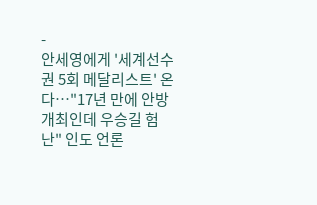-
안세영에게 '세계선수권 5회 메달리스트' 온다…"17년 만에 안방 개최인데 우승길 험난" 인도 언론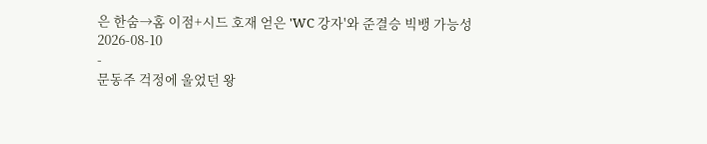은 한숨→홈 이점+시드 호재 얻은 'WC 강자'와 준결승 빅뱅 가능성
2026-08-10
-
문동주 걱정에 울었던 왕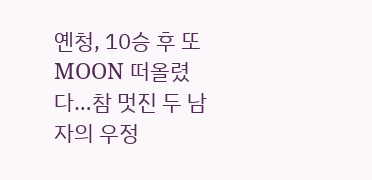옌청, 10승 후 또 MOON 떠올렸다…참 멋진 두 남자의 우정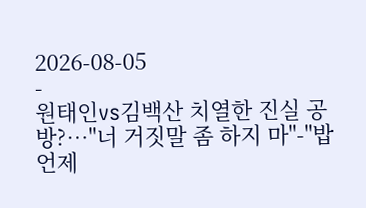2026-08-05
-
원태인vs김백산 치열한 진실 공방?…"너 거짓말 좀 하지 마"-"밥 언제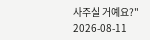사주실 거예요?"
2026-08-11